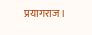प्रयागराज।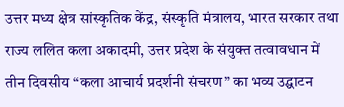उत्तर मध्य क्षेत्र सांस्कृतिक केंद्र, संस्कृति मंत्रालय, भारत सरकार तथा राज्य ललित कला अकादमी, उत्तर प्रदेश के संयुक्त तत्वावधान में तीन दिवसीय “कला आचार्य प्रदर्शनी संचरण” का भव्य उद्घाटन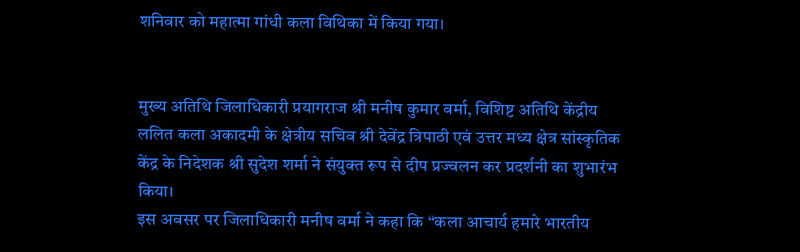शनिवार को महात्मा गांधी कला विथिका में किया गया।


मुख्य अतिथि जिलाधिकारी प्रयागराज श्री मनीष कुमार वर्मा, विशिष्ट अतिथि केंद्रीय ललित कला अकादमी के क्षेत्रीय सचिव श्री देवेंद्र त्रिपाठी एवं उत्तर मध्य क्षेत्र सांस्कृतिक केंद्र के निदेशक श्री सुदेश शर्मा ने संयुक्त रूप से दीप प्रज्वलन कर प्रदर्शनी का शुभारंभ किया।
इस अवसर पर जिलाधिकारी मनीष वर्मा ने कहा कि “कला आचार्य हमारे भारतीय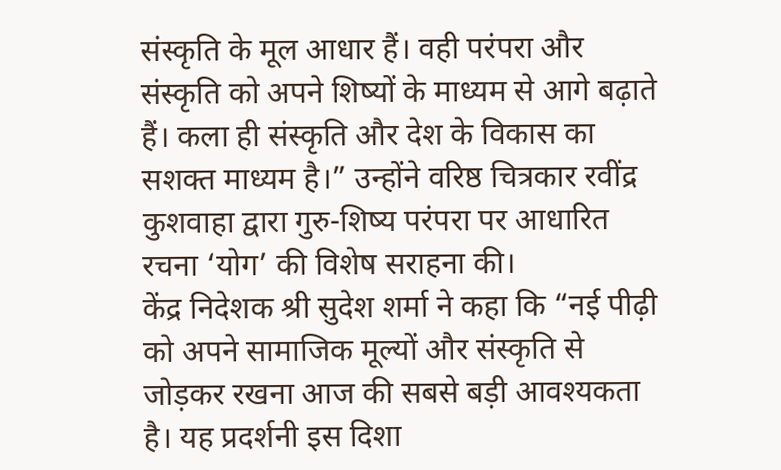संस्कृति के मूल आधार हैं। वही परंपरा और संस्कृति को अपने शिष्यों के माध्यम से आगे बढ़ाते हैं। कला ही संस्कृति और देश के विकास का सशक्त माध्यम है।” उन्होंने वरिष्ठ चित्रकार रवींद्र कुशवाहा द्वारा गुरु-शिष्य परंपरा पर आधारित रचना ‘योग’ की विशेष सराहना की।
केंद्र निदेशक श्री सुदेश शर्मा ने कहा कि “नई पीढ़ी को अपने सामाजिक मूल्यों और संस्कृति से जोड़कर रखना आज की सबसे बड़ी आवश्यकता है। यह प्रदर्शनी इस दिशा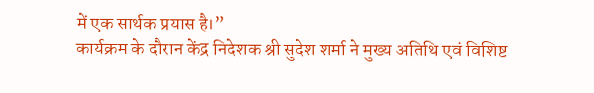में एक सार्थक प्रयास है।”
कार्यक्रम के दौरान केंद्र निदेशक श्री सुदेश शर्मा ने मुख्य अतिथि एवं विशिष्ट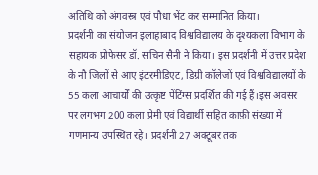अतिथि को अंगवस्त्र एवं पौधा भेंट कर सम्मानित किया।
प्रदर्शनी का संयोजन इलाहाबाद विश्वविद्यालय के दृश्यकला विभाग के सहायक प्रोफेसर डॉ. सचिन सैनी ने किया। इस प्रदर्शनी में उत्तर प्रदेश के नौ जिलों से आए इंटरमीडिएट, डिग्री कॉलेजों एवं विश्वविद्यालयों के 55 कला आचार्यों की उत्कृष्ट पेंटिंग्स प्रदर्शित की गई हैं।इस अवसर पर लगभग 200 कला प्रेमी एवं विद्यार्थी सहित काफ़ी संख्या में गणमान्य उपस्थित रहे। प्रदर्शनी 27 अक्टूबर तक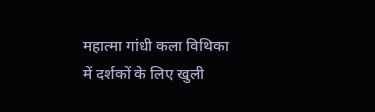महात्मा गांधी कला विथिका में दर्शकों के लिए खुली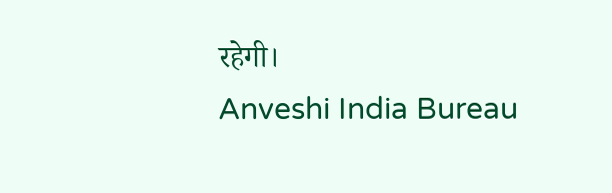रहेगी।
Anveshi India Bureau